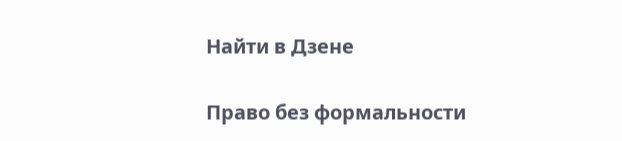Найти в Дзене

Право без формальности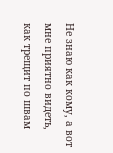Не знаю как кому, а вот мне приятно видеть, как трещит по швам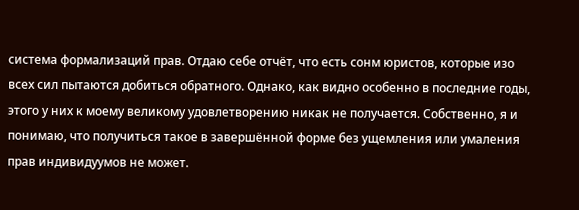система формализаций прав. Отдаю себе отчёт, что есть сонм юристов, которые изо всех сил пытаются добиться обратного. Однако, как видно особенно в последние годы, этого у них к моему великому удовлетворению никак не получается. Собственно, я и понимаю, что получиться такое в завершённой форме без ущемления или умаления прав индивидуумов не может.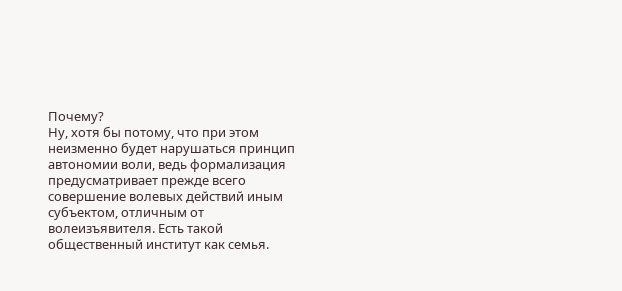Почему?
Ну, хотя бы потому, что при этом неизменно будет нарушаться принцип автономии воли, ведь формализация предусматривает прежде всего совершение волевых действий иным субъектом, отличным от волеизъявителя. Есть такой общественный институт как семья.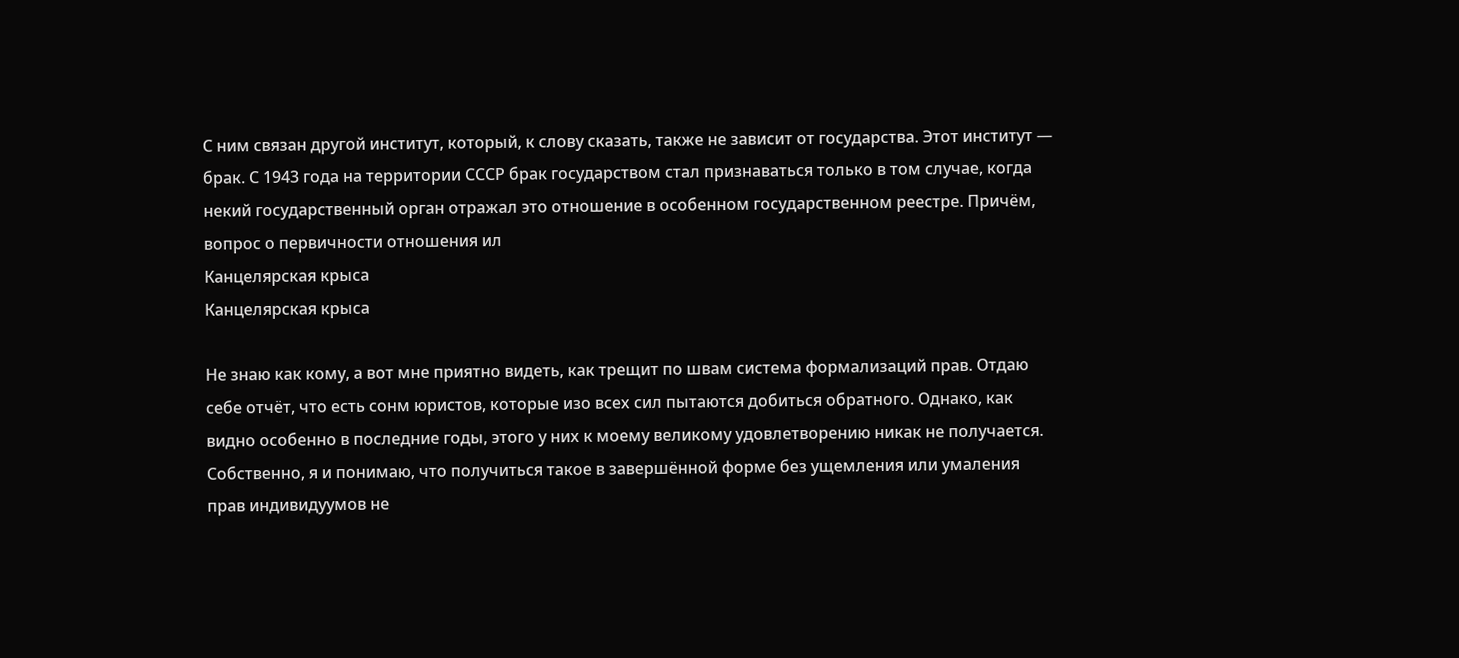С ним связан другой институт, который, к слову сказать, также не зависит от государства. Этот институт — брак. С 1943 года на территории СССР брак государством стал признаваться только в том случае, когда некий государственный орган отражал это отношение в особенном государственном реестре. Причём, вопрос о первичности отношения ил
Канцелярская крыса
Канцелярская крыса

Не знаю как кому, а вот мне приятно видеть, как трещит по швам система формализаций прав. Отдаю себе отчёт, что есть сонм юристов, которые изо всех сил пытаются добиться обратного. Однако, как видно особенно в последние годы, этого у них к моему великому удовлетворению никак не получается. Собственно, я и понимаю, что получиться такое в завершённой форме без ущемления или умаления прав индивидуумов не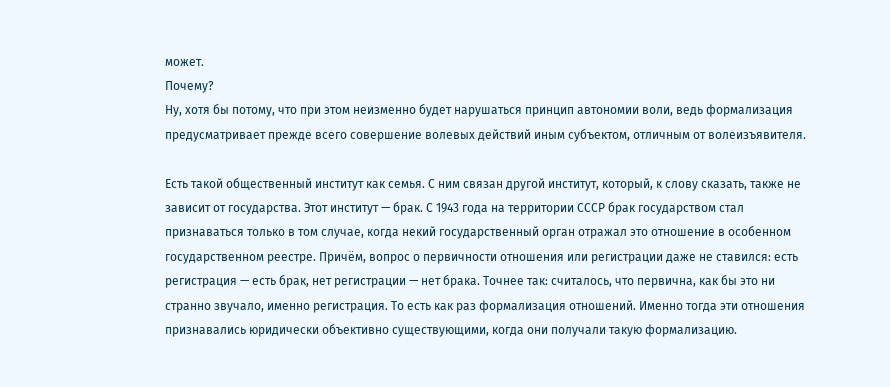может.
Почему?
Ну, хотя бы потому, что при этом неизменно будет нарушаться принцип автономии воли, ведь формализация предусматривает прежде всего совершение волевых действий иным субъектом, отличным от волеизъявителя.

Есть такой общественный институт как семья. С ним связан другой институт, который, к слову сказать, также не зависит от государства. Этот институт — брак. С 1943 года на территории СССР брак государством стал признаваться только в том случае, когда некий государственный орган отражал это отношение в особенном государственном реестре. Причём, вопрос о первичности отношения или регистрации даже не ставился: есть регистрация — есть брак, нет регистрации — нет брака. Точнее так: считалось, что первична, как бы это ни странно звучало, именно регистрация. То есть как раз формализация отношений. Именно тогда эти отношения признавались юридически объективно существующими, когда они получали такую формализацию.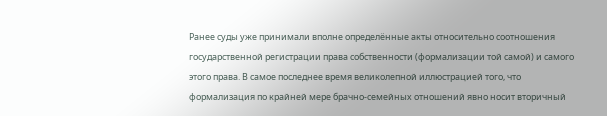Ранее суды уже принимали вполне определённые акты относительно соотношения государственной регистрации права собственности (формализации той самой) и самого этого права. В самое последнее время великолепной иллюстрацией того, что формализация по крайней мере брачно-семейных отношений явно носит вторичный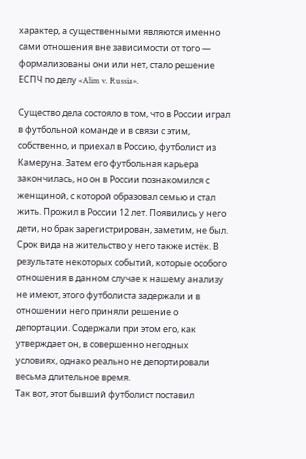характер, а существенными являются именно сами отношения вне зависимости от того — формализованы они или нет, стало решение ЕСПЧ по делу «Alim v. Russia».

Существо дела состояло в том, что в России играл в футбольной команде и в связи с этим, собственно, и приехал в Россию, футболист из Камеруна. Затем его футбольная карьера закончилась, но он в России познакомился с женщиной, с которой образовал семью и стал жить. Прожил в России 12 лет. Появились у него дети, но брак зарегистрирован, заметим, не был. Срок вида на жительство у него также истёк. В результате некоторых событий, которые особого отношения в данном случае к нашему анализу не имеют, этого футболиста задержали и в отношении него приняли решение о депортации. Содержали при этом его, как утверждает он, в совершенно негодных условиях, однако реально не депортировали весьма длительное время.
Так вот, этот бывший футболист поставил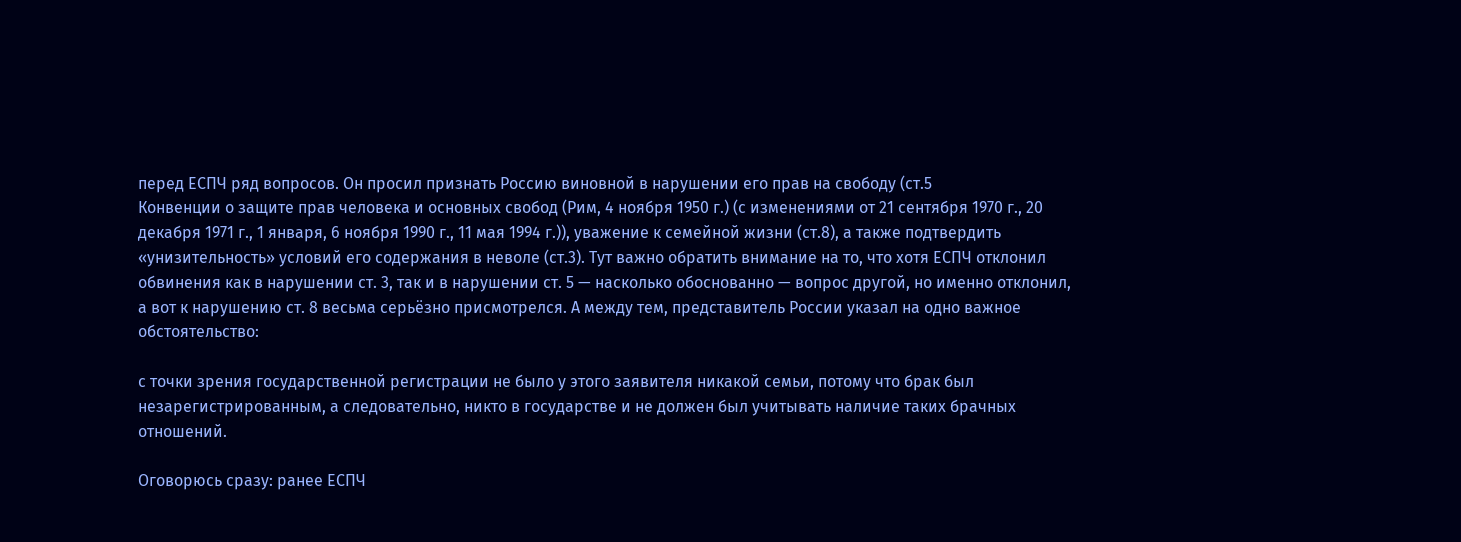перед ЕСПЧ ряд вопросов. Он просил признать Россию виновной в нарушении его прав на свободу (ст.5
Конвенции о защите прав человека и основных свобод (Рим, 4 ноября 1950 г.) (с изменениями от 21 сентября 1970 г., 20 декабря 1971 г., 1 января, 6 ноября 1990 г., 11 мая 1994 г.)), уважение к семейной жизни (ст.8), а также подтвердить «унизительность» условий его содержания в неволе (ст.3). Тут важно обратить внимание на то, что хотя ЕСПЧ отклонил обвинения как в нарушении ст. 3, так и в нарушении ст. 5 — насколько обоснованно — вопрос другой, но именно отклонил, а вот к нарушению ст. 8 весьма серьёзно присмотрелся. А между тем, представитель России указал на одно важное обстоятельство:

с точки зрения государственной регистрации не было у этого заявителя никакой семьи, потому что брак был незарегистрированным, а следовательно, никто в государстве и не должен был учитывать наличие таких брачных отношений.

Оговорюсь сразу: ранее ЕСПЧ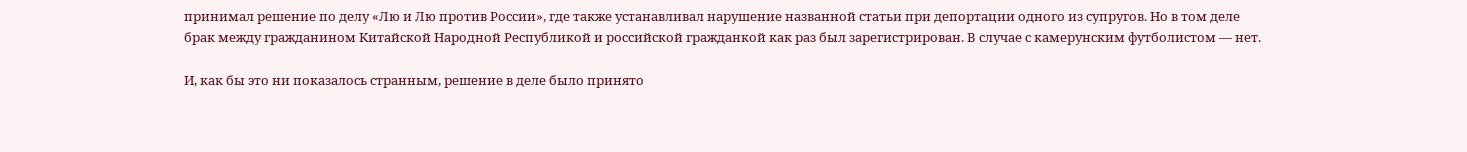принимал решение по делу «Лю и Лю против России», где также устанавливал нарушение названной статьи при депортации одного из супругов. Но в том деле брак между гражданином Китайской Народной Республикой и российской гражданкой как раз был зарегистрирован. В случае с камерунским футболистом — нет.

И, как бы это ни показалось странным, решение в деле было принято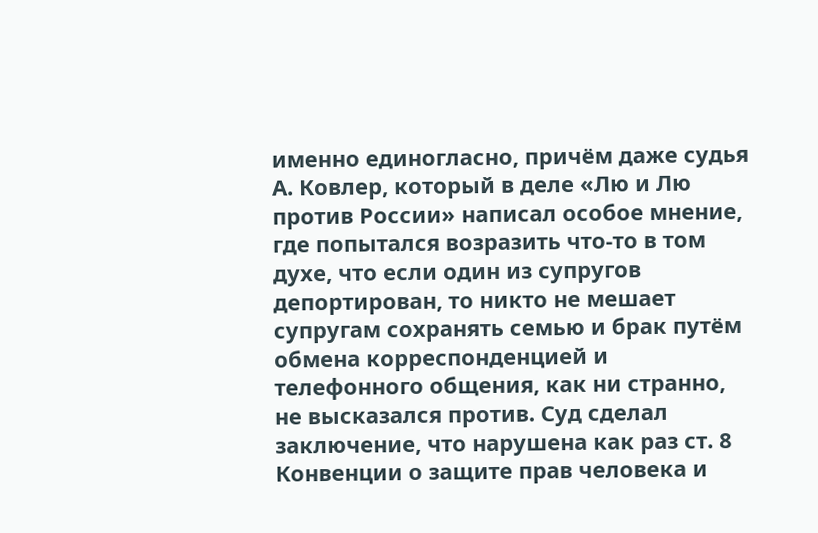именно единогласно, причём даже судья А. Ковлер, который в деле «Лю и Лю против России» написал особое мнение, где попытался возразить что-то в том духе, что если один из супругов депортирован, то никто не мешает супругам сохранять семью и брак путём обмена корреспонденцией и телефонного общения, как ни странно, не высказался против. Суд сделал заключение, что нарушена как раз ст. 8 Конвенции о защите прав человека и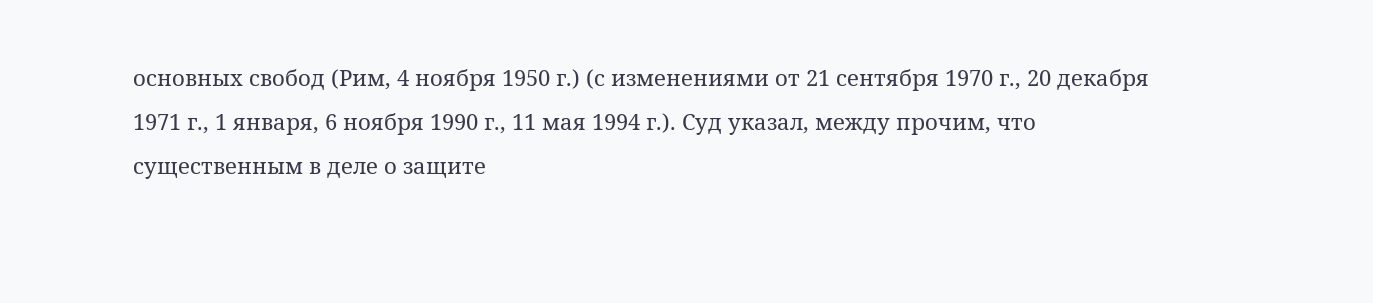основных свобод (Рим, 4 ноября 1950 г.) (с изменениями от 21 сентября 1970 г., 20 декабря 1971 г., 1 января, 6 ноября 1990 г., 11 мая 1994 г.). Суд указал, между прочим, что существенным в деле о защите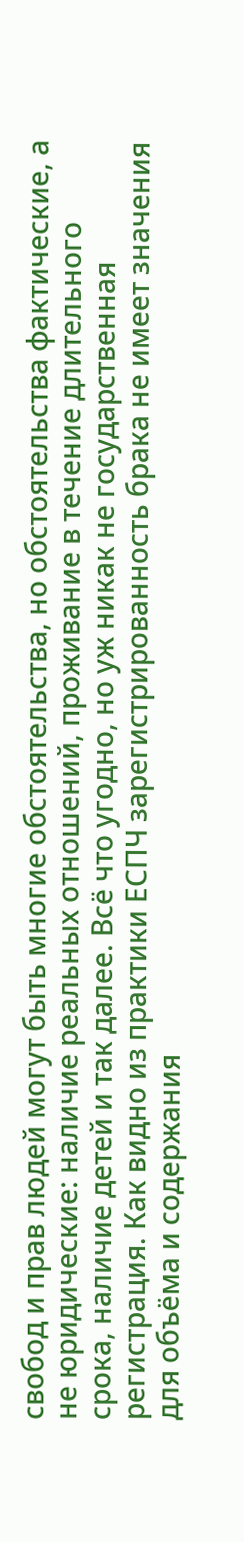свобод и прав людей могут быть многие обстоятельства, но обстоятельства фактические, а не юридические: наличие реальных отношений, проживание в течение длительного срока, наличие детей и так далее. Всё что угодно, но уж никак не государственная регистрация. Как видно из практики ЕСПЧ зарегистрированность брака не имеет значения для объёма и содержания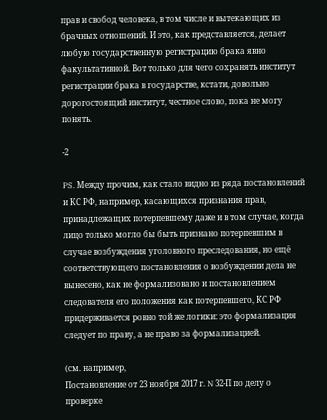прав и свобод человека, в том числе и вытекающих из брачных отношений. И это, как представляется, делает любую государственную регистрацию брака явно факультативной. Вот только для чего сохранять институт регистрации брака в государстве, кстати, довольно дорогостоящий институт, честное слово, пока не могу понять.

-2

PS. Между прочим, как стало видно из ряда постановлений и КС РФ, например, касающихся признания прав, принадлежащих потерпевшему даже и в том случае, когда лицо только могло бы быть признано потерпевшим в случае возбуждения уголовного преследования, но ещё соответствующего постановления о возбуждении дела не вынесено, как не формализовано и постановлением следователя его положения как потерпевшего, КС РФ придерживается ровно той же логики: это формализация следует по праву, а не право за формализацией.

(см. например,
Постановление от 23 ноября 2017 г. N 32-П по делу о проверке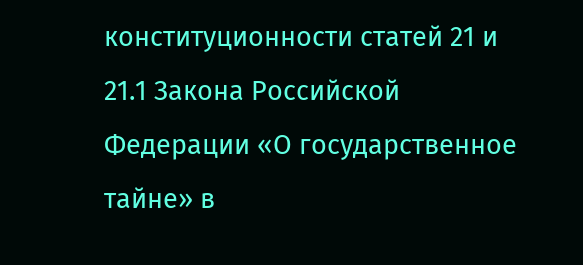конституционности статей 21 и 21.1 Закона Российской Федерации «О государственное тайне» в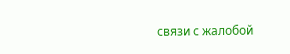связи с жалобой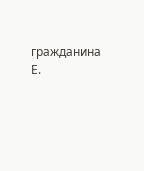гражданина Е.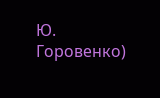Ю. Горовенко)